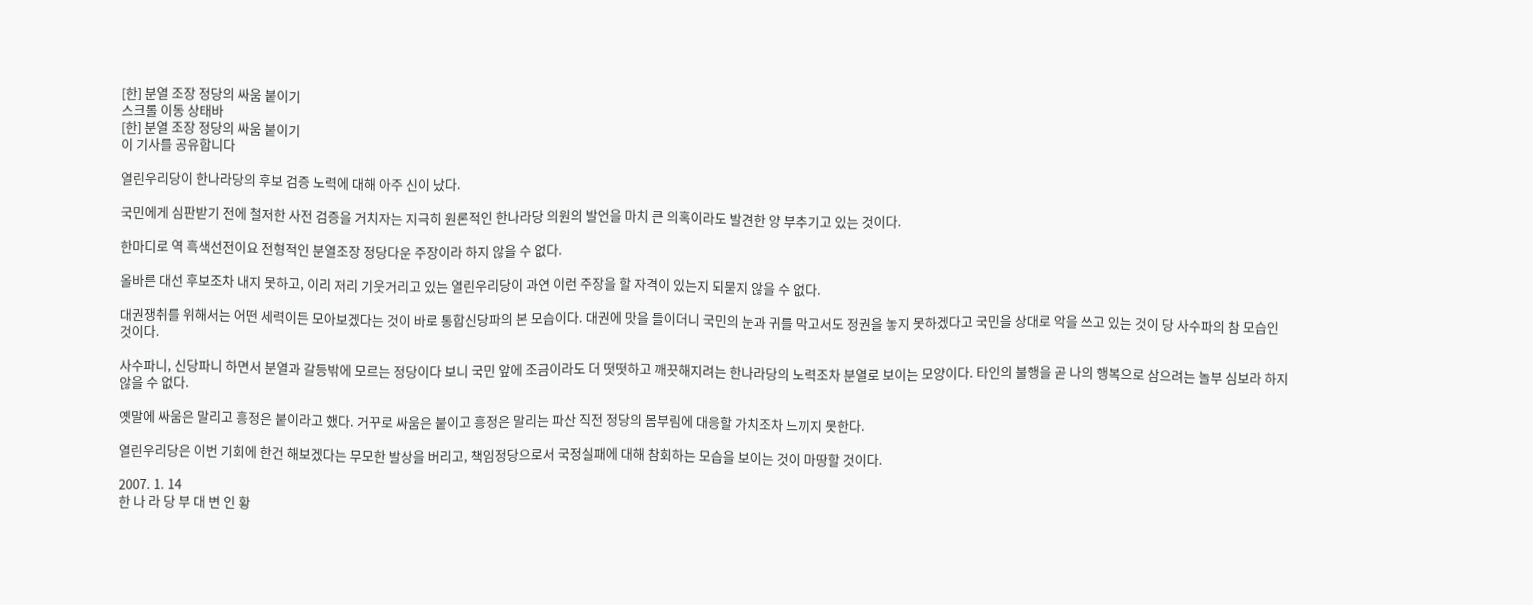[한] 분열 조장 정당의 싸움 붙이기
스크롤 이동 상태바
[한] 분열 조장 정당의 싸움 붙이기
이 기사를 공유합니다

열린우리당이 한나라당의 후보 검증 노력에 대해 아주 신이 났다.

국민에게 심판받기 전에 철저한 사전 검증을 거치자는 지극히 원론적인 한나라당 의원의 발언을 마치 큰 의혹이라도 발견한 양 부추기고 있는 것이다.

한마디로 역 흑색선전이요 전형적인 분열조장 정당다운 주장이라 하지 않을 수 없다.

올바른 대선 후보조차 내지 못하고, 이리 저리 기웃거리고 있는 열린우리당이 과연 이런 주장을 할 자격이 있는지 되묻지 않을 수 없다.

대권쟁취를 위해서는 어떤 세력이든 모아보겠다는 것이 바로 통합신당파의 본 모습이다. 대권에 맛을 들이더니 국민의 눈과 귀를 막고서도 정권을 놓지 못하겠다고 국민을 상대로 악을 쓰고 있는 것이 당 사수파의 참 모습인 것이다.

사수파니, 신당파니 하면서 분열과 갈등밖에 모르는 정당이다 보니 국민 앞에 조금이라도 더 떳떳하고 깨끗해지려는 한나라당의 노력조차 분열로 보이는 모양이다. 타인의 불행을 곧 나의 행복으로 삼으려는 놀부 심보라 하지 않을 수 없다.

옛말에 싸움은 말리고 흥정은 붙이라고 했다. 거꾸로 싸움은 붙이고 흥정은 말리는 파산 직전 정당의 몸부림에 대응할 가치조차 느끼지 못한다.

열린우리당은 이번 기회에 한건 해보겠다는 무모한 발상을 버리고, 책임정당으로서 국정실패에 대해 참회하는 모습을 보이는 것이 마땅할 것이다.

2007. 1. 14
한 나 라 당 부 대 변 인 황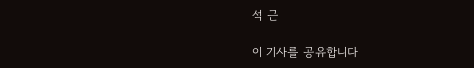석 근

이 기사를 공유합니다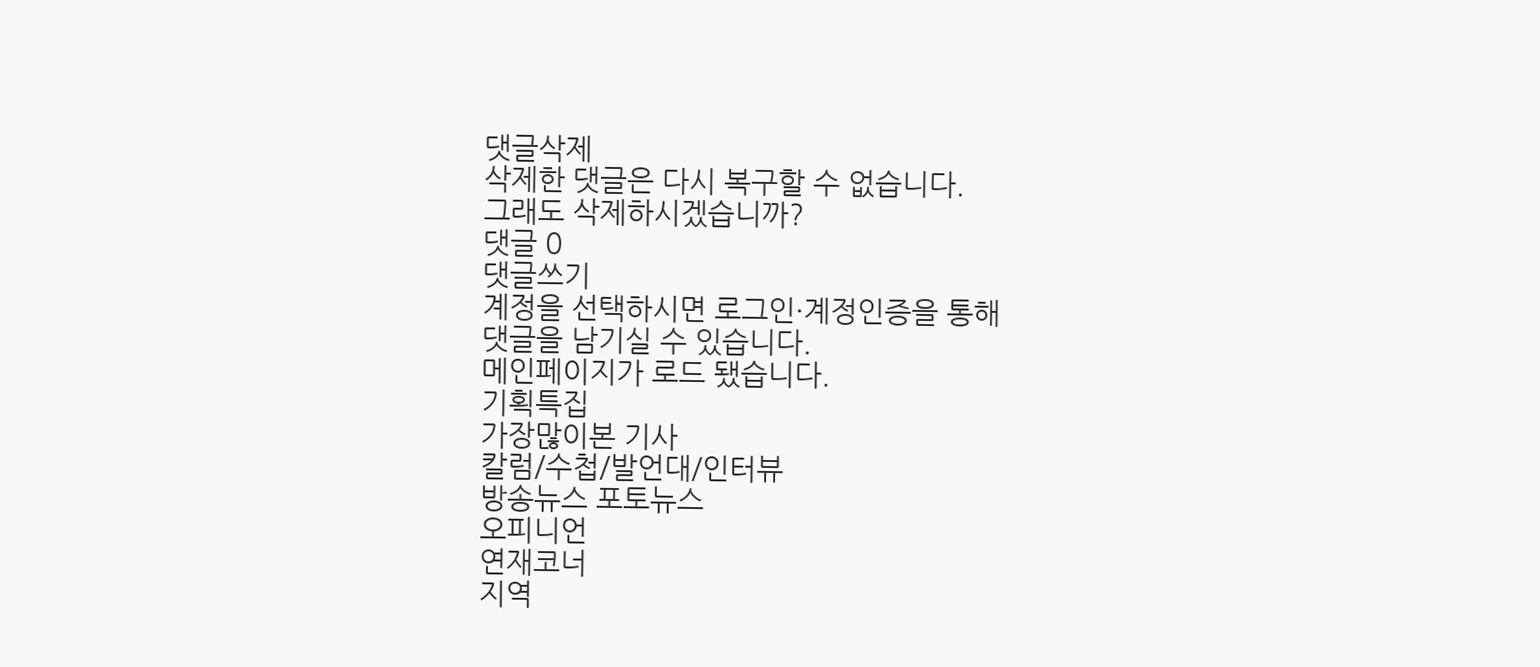댓글삭제
삭제한 댓글은 다시 복구할 수 없습니다.
그래도 삭제하시겠습니까?
댓글 0
댓글쓰기
계정을 선택하시면 로그인·계정인증을 통해
댓글을 남기실 수 있습니다.
메인페이지가 로드 됐습니다.
기획특집
가장많이본 기사
칼럼/수첩/발언대/인터뷰
방송뉴스 포토뉴스
오피니언
연재코너
지역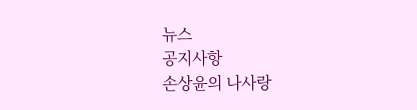뉴스
공지사항
손상윤의 나사랑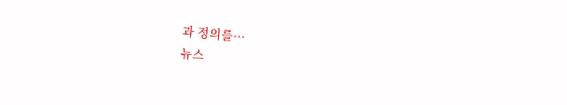과 정의를···
뉴스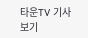타운TV 기사보기